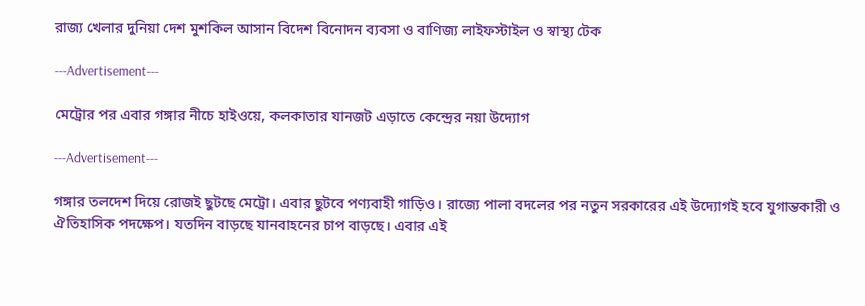রাজ্য খেলার দুনিয়া দেশ মুশকিল আসান বিদেশ বিনোদন ব্যবসা ও বাণিজ্য লাইফস্টাইল ও স্বাস্থ্য টেক

---Advertisement---

মেট্রোর পর এবার গঙ্গার নীচে হাইওয়ে, কলকাতার যানজট এড়াতে কেন্দ্রের নয়া উদ্যোগ

---Advertisement---

গঙ্গার তলদেশ দিয়ে রোজই ছুটছে মেট্রো। এবার ছুটবে পণ্যবাহী গাড়িও। রাজ্যে পালা বদলের পর নতুন সরকারের এই উদ্যোগই হবে যুগান্তকারী ও ঐতিহাসিক পদক্ষেপ। যতদিন বাড়ছে যানবাহনের চাপ বাড়ছে। এবার এই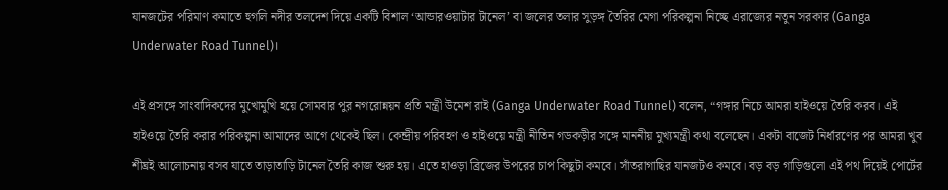যানজটের পরিমাণ কমাতে হুগলি নদীর তলদেশ দিয়ে একটি বিশাল ‘আন্ডারওয়াটার টানেল’ বা জলের তলার সুড়ঙ্গ তৈরির মেগা পরিকল্পনা নিচ্ছে এরাজ্যের নতুন সরকার (Ganga Underwater Road Tunnel)।

এই প্রসঙ্গে সাংবাদিকদের মুখোমুখি হয়ে সোমবার পুর নগরোন্নয়ন প্রতি মন্ত্রী উমেশ রাই (Ganga Underwater Road Tunnel) বলেন, “গঙ্গার নিচে আমরা হাইওয়ে তৈরি করব। এই হাইওয়ে তৈরি করার পরিকল্পনা আমাদের আগে থেকেই ছিল। কেন্দ্রীয় পরিবহণ ও হাইওয়ে মন্ত্রী নীতিন গডকড়ীর সঙ্গে মাননীয় মুখ্যমন্ত্রী কথা বলেছেন। একটা বাজেট নির্ধারণের পর আমরা খুব শীঘ্রই আলোচনায় বসব যাতে তাড়াতাড়ি টানেল তৈরি কাজ শুরু হয়। এতে হাওড়া ব্রিজের উপরের চাপ কিছুটা কমবে। সাঁতরাগাছির যানজটও কমবে। বড় বড় গাড়িগুলো এই পথ দিয়েই পোর্টের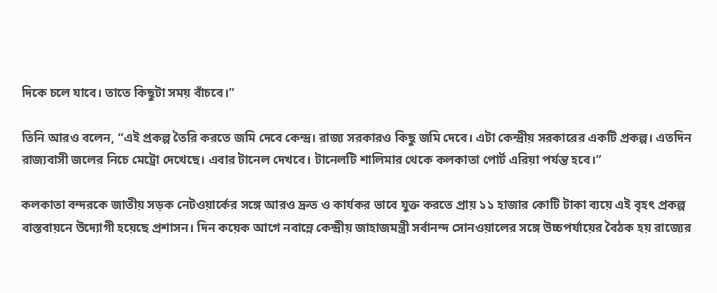দিকে চলে যাবে। তাতে কিছুটা সময় বাঁচবে।”

তিনি আরও বলেন, “এই প্রকল্প তৈরি করতে জমি দেবে কেন্দ্র। রাজ্য সরকারও কিছু জমি দেবে। এটা কেন্দ্রীয় সরকারের একটি প্রকল্প। এতদিন রাজ্যবাসী জলের নিচে মেট্রো দেখেছে। এবার টানেল দেখবে। টানেলটি শালিমার থেকে কলকাতা পোর্ট এরিয়া পর্যন্ত হবে।”

কলকাতা বন্দরকে জাতীয় সড়ক নেটওয়ার্কের সঙ্গে আরও দ্রুত ও কার্যকর ভাবে যুক্ত করতে প্রায় ১১ হাজার কোটি টাকা ব্যয়ে এই বৃহৎ প্রকল্প বাস্তবায়নে উদ্যোগী হয়েছে প্রশাসন। দিন কয়েক আগে নবান্নে কেন্দ্রীয় জাহাজমন্ত্রী সর্বানন্দ সোনওয়ালের সঙ্গে উচ্চপর্যায়ের বৈঠক হয় রাজ্যের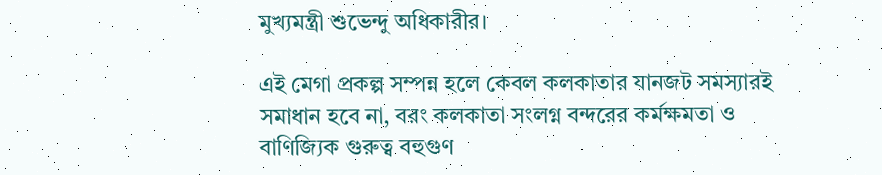মুখ্যমন্ত্রী শুভেন্দু অধিকারীর।

এই মেগা প্রকল্প সম্পন্ন হলে কেবল কলকাতার যানজট সমস্যারই সমাধান হবে না, বরং কলকাতা সংলগ্ন বন্দরের কর্মক্ষমতা ও বাণিজ্যিক গুরুত্ব বহুগুণ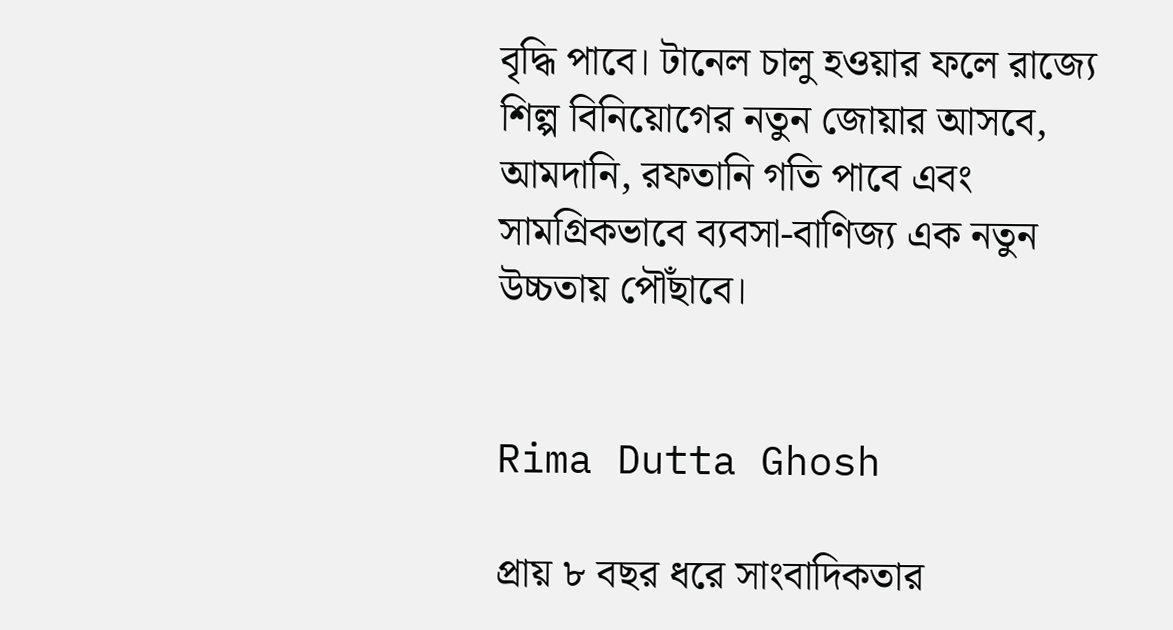বৃদ্ধি পাবে। টানেল চালু হওয়ার ফলে রাজ্যে শিল্প বিনিয়োগের নতুন জোয়ার আসবে, আমদানি, রফতানি গতি পাবে এবং সামগ্রিকভাবে ব্যবসা-বাণিজ্য এক নতুন উচ্চতায় পৌঁছাবে।


Rima Dutta Ghosh

প্রায় ৮ বছর ধরে সাংবাদিকতার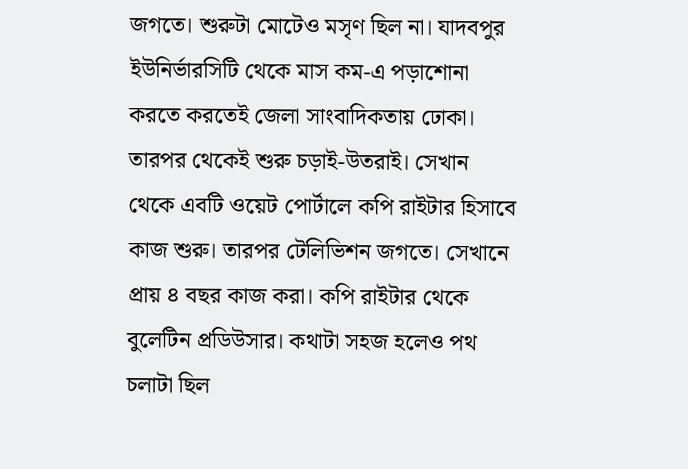জগতে। শুরুটা মোটেও মসৃণ ছিল না। যাদবপুর ইউনির্ভারসিটি থেকে মাস কম-এ পড়াশোনা করতে করতেই জেলা সাংবাদিকতায় ঢোকা। তারপর থেকেই শুরু চড়াই-উতরাই। সেখান থেকে এবটি ওয়েট পোর্টালে কপি রাইটার হিসাবে কাজ শুরু। তারপর টেলিভিশন জগতে। সেখানে প্রায় ৪ বছর কাজ করা। কপি রাইটার থেকে বুলেটিন প্রডিউসার। কথাটা সহজ হলেও পথ চলাটা ছিল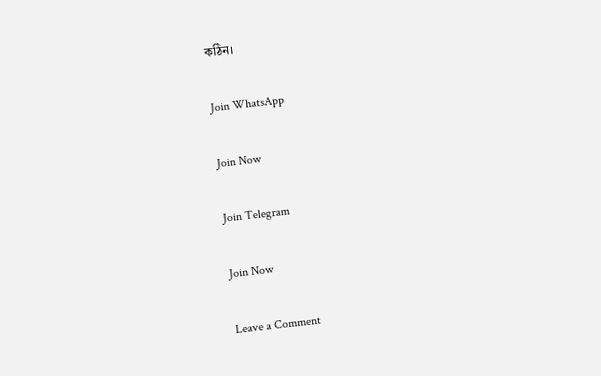কঠিন।

Join WhatsApp

Join Now

Join Telegram

Join Now

Leave a Comment